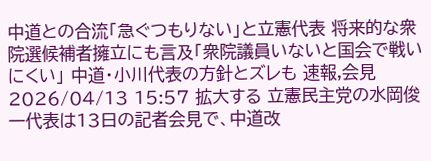中道との合流「急ぐつもりない」と立憲代表 将来的な衆院選候補者擁立にも言及「衆院議員いないと国会で戦いにくい」 中道・小川代表の方針とズレも 速報,会見 2026/04/13 15:57 拡大する 立憲民主党の水岡俊一代表は13日の記者会見で、中道改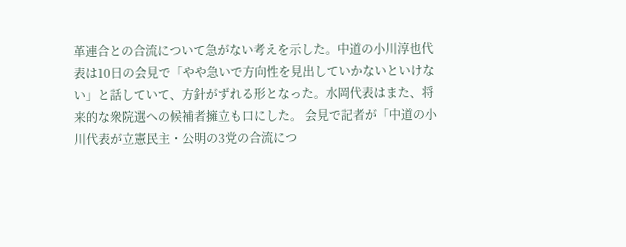革連合との合流について急がない考えを示した。中道の小川淳也代表は10日の会見で「やや急いで方向性を見出していかないといけない」と話していて、方針がずれる形となった。水岡代表はまた、将来的な衆院選への候補者擁立も口にした。 会見で記者が「中道の小川代表が立憲民主・公明の3党の合流につ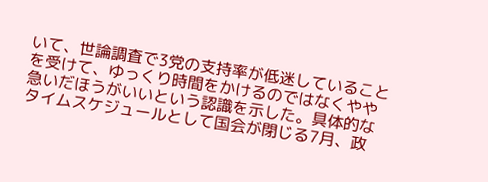いて、世論調査で3党の支持率が低迷していることを受けて、ゆっくり時間をかけるのではなくやや急いだほうがいいという認識を示した。具体的なタイムスケジュールとして国会が閉じる7月、政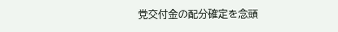党交付金の配分確定を念頭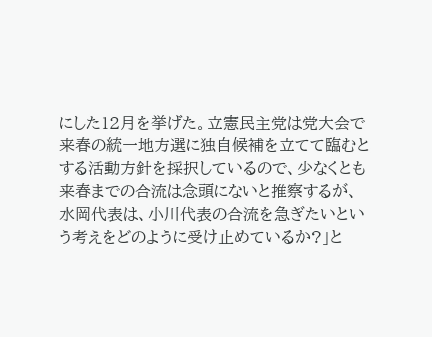にした12月を挙げた。立憲民主党は党大会で来春の統一地方選に独自候補を立てて臨むとする活動方針を採択しているので、少なくとも来春までの合流は念頭にないと推察するが、水岡代表は、小川代表の合流を急ぎたいという考えをどのように受け止めているか?」と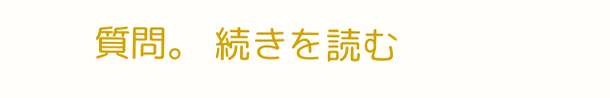質問。 続きを読む